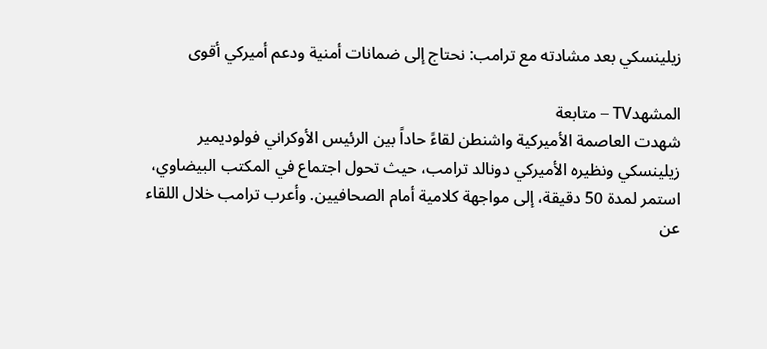زيلينسكي بعد مشادته مع ترامب: نحتاج إلى ضمانات أمنية ودعم أميركي أقوى

المشهدTV – متابعة
شهدت العاصمة الأميركية واشنطن لقاءً حاداً بين الرئيس الأوكراني فولوديمير زيلينسكي ونظيره الأميركي دونالد ترامب، حيث تحول اجتماع في المكتب البيضاوي، استمر لمدة 50 دقيقة، إلى مواجهة كلامية أمام الصحافيين. وأعرب ترامب خلال اللقاء عن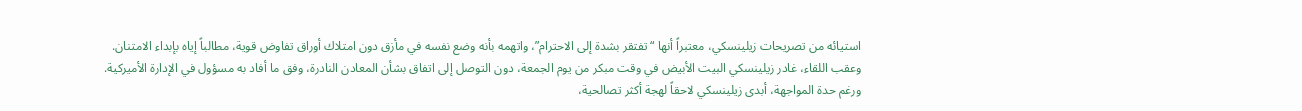استيائه من تصريحات زيلينسكي، معتبراً أنها “تفتقر بشدة إلى الاحترام”، واتهمه بأنه وضع نفسه في مأزق دون امتلاك أوراق تفاوض قوية، مطالباً إياه بإبداء الامتنان.
وعقب اللقاء، غادر زيلينسكي البيت الأبيض في وقت مبكر من يوم الجمعة، دون التوصل إلى اتفاق بشأن المعادن النادرة، وفق ما أفاد به مسؤول في الإدارة الأميركية.
ورغم حدة المواجهة، أبدى زيلينسكي لاحقاً لهجة أكثر تصالحية،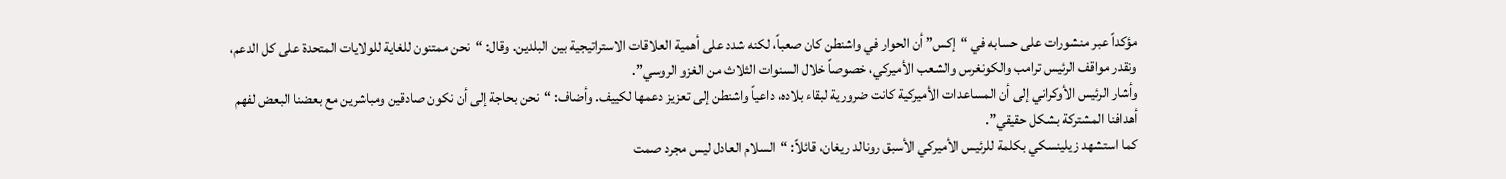مؤكداً عبر منشورات على حسابه في “إكس” أن الحوار في واشنطن كان صعباً، لكنه شدد على أهمية العلاقات الاستراتيجية بين البلدين. وقال: “نحن ممتنون للغاية للولايات المتحدة على كل الدعم، ونقدر مواقف الرئيس ترامب والكونغرس والشعب الأميركي، خصوصاً خلال السنوات الثلاث من الغزو الروسي”.
وأشار الرئيس الأوكراني إلى أن المساعدات الأميركية كانت ضرورية لبقاء بلاده، داعياً واشنطن إلى تعزيز دعمها لكييف. وأضاف: “نحن بحاجة إلى أن نكون صادقين ومباشرين مع بعضنا البعض لفهم أهدافنا المشتركة بشكل حقيقي”.
كما استشهد زيلينسكي بكلمة للرئيس الأميركي الأسبق رونالد ريغان، قائلاً: “السلام العادل ليس مجرد صمت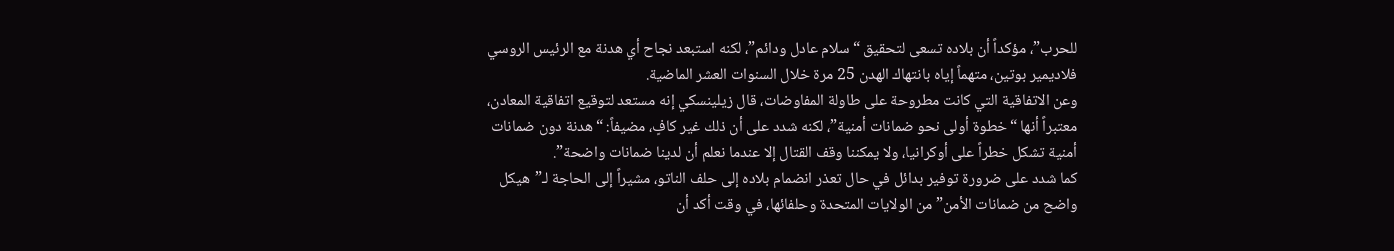للحرب”، مؤكداً أن بلاده تسعى لتحقيق “سلام عادل ودائم”، لكنه استبعد نجاح أي هدنة مع الرئيس الروسي فلاديمير بوتين، متهماً إياه بانتهاك الهدن 25 مرة خلال السنوات العشر الماضية.
وعن الاتفاقية التي كانت مطروحة على طاولة المفاوضات، قال زيلينسكي إنه مستعد لتوقيع اتفاقية المعادن، معتبراً أنها “خطوة أولى نحو ضمانات أمنية”، لكنه شدد على أن ذلك غير كافٍ، مضيفاً: “هدنة دون ضمانات أمنية تشكل خطراً على أوكرانيا، ولا يمكننا وقف القتال إلا عندما نعلم أن لدينا ضمانات واضحة”.
كما شدد على ضرورة توفير بدائل في حال تعذر انضمام بلاده إلى حلف الناتو، مشيراً إلى الحاجة لـ”هيكل واضح من ضمانات الأمن” من الولايات المتحدة وحلفائها، في وقت أكد أن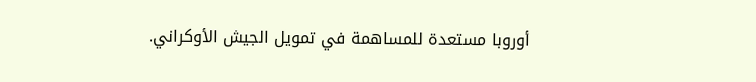أوروبا مستعدة للمساهمة في تمويل الجيش الأوكراني.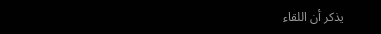يذكر أن اللقاء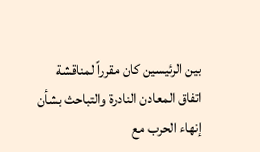بين الرئيسين كان مقرراً لمناقشة اتفاق المعادن النادرة والتباحث بشأن إنهاء الحرب مع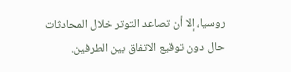روسيا، إلا أن تصاعد التوتر خلال المحادثات حال دون توقيع الاتفاق بين الطرفين.